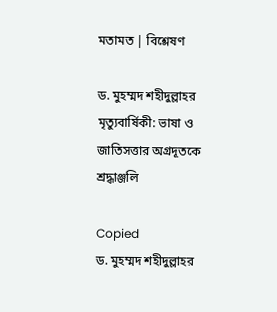মতামত | বিশ্লেষণ

ড. মুহম্মদ শহীদুল্লাহর মৃত্যুবার্ষিকী: ভাষা ও জাতিসত্তার অগ্রদূতকে শ্রদ্ধাঞ্জলি

Copied
ড. মুহম্মদ শহীদুল্লাহর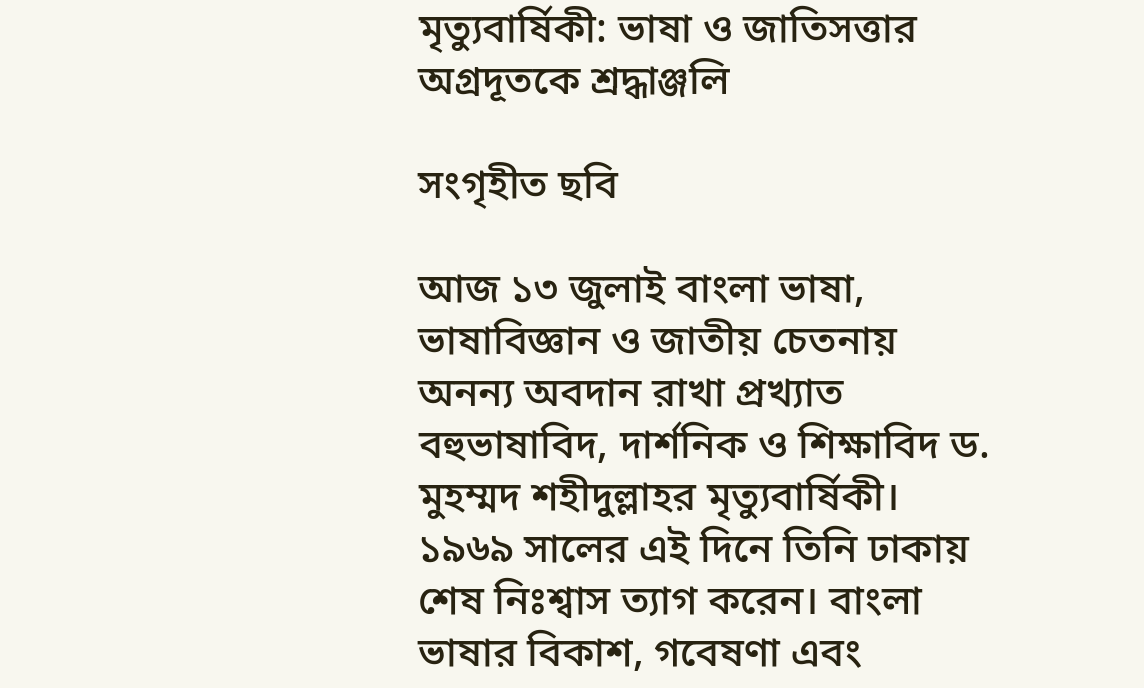মৃত্যুবার্ষিকী: ভাষা ও জাতিসত্তার অগ্রদূতকে শ্রদ্ধাঞ্জলি

সংগৃহীত ছবি

আজ ১৩ জুলাই বাংলা ভাষা, ভাষাবিজ্ঞান ও জাতীয় চেতনায় অনন্য অবদান রাখা প্রখ্যাত বহুভাষাবিদ, দার্শনিক ও শিক্ষাবিদ ড. মুহম্মদ শহীদুল্লাহর মৃত্যুবার্ষিকী। ১৯৬৯ সালের এই দিনে তিনি ঢাকায় শেষ নিঃশ্বাস ত্যাগ করেন। বাংলা ভাষার বিকাশ, গবেষণা এবং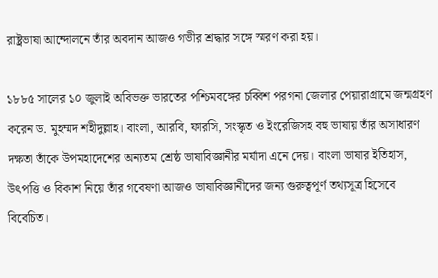রাষ্ট্রভাষা আন্দোলনে তাঁর অবদান আজও গভীর শ্রদ্ধার সঙ্গে স্মরণ করা হয়।

১৮৮৫ সালের ১০ জুলাই অবিভক্ত ভারতের পশ্চিমবঙ্গের চব্বিশ পরগনা জেলার পেয়ারাগ্রামে জন্মগ্রহণ করেন ড. মুহম্মদ শহীদুল্লাহ। বাংলা, আরবি, ফারসি, সংস্কৃত ও ইংরেজিসহ বহু ভাষায় তাঁর অসাধারণ দক্ষতা তাঁকে উপমহাদেশের অন্যতম শ্রেষ্ঠ ভাষাবিজ্ঞানীর মর্যাদা এনে দেয়। বাংলা ভাষার ইতিহাস, উৎপত্তি ও বিকাশ নিয়ে তাঁর গবেষণা আজও ভাষাবিজ্ঞানীদের জন্য গুরুত্বপূর্ণ তথ্যসূত্র হিসেবে বিবেচিত।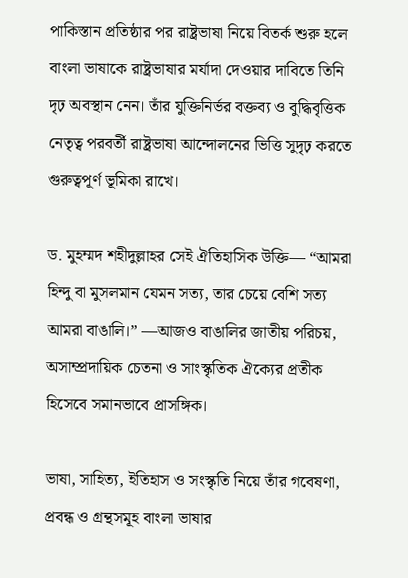পাকিস্তান প্রতিষ্ঠার পর রাষ্ট্রভাষা নিয়ে বিতর্ক শুরু হলে বাংলা ভাষাকে রাষ্ট্রভাষার মর্যাদা দেওয়ার দাবিতে তিনি দৃঢ় অবস্থান নেন। তাঁর যুক্তিনির্ভর বক্তব্য ও বুদ্ধিবৃত্তিক নেতৃত্ব পরবর্তী রাষ্ট্রভাষা আন্দোলনের ভিত্তি সুদৃঢ় করতে গুরুত্বপূর্ণ ভূমিকা রাখে।

ড. মুহম্মদ শহীদুল্লাহর সেই ঐতিহাসিক উক্তি— “আমরা হিন্দু বা মুসলমান যেমন সত্য, তার চেয়ে বেশি সত্য আমরা বাঙালি।” —আজও বাঙালির জাতীয় পরিচয়, অসাম্প্রদায়িক চেতনা ও সাংস্কৃতিক ঐক্যের প্রতীক হিসেবে সমানভাবে প্রাসঙ্গিক।

ভাষা, সাহিত্য, ইতিহাস ও সংস্কৃতি নিয়ে তাঁর গবেষণা, প্রবন্ধ ও গ্রন্থসমূহ বাংলা ভাষার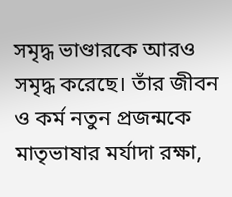সমৃদ্ধ ভাণ্ডারকে আরও সমৃদ্ধ করেছে। তাঁর জীবন ও কর্ম নতুন প্রজন্মকে মাতৃভাষার মর্যাদা রক্ষা,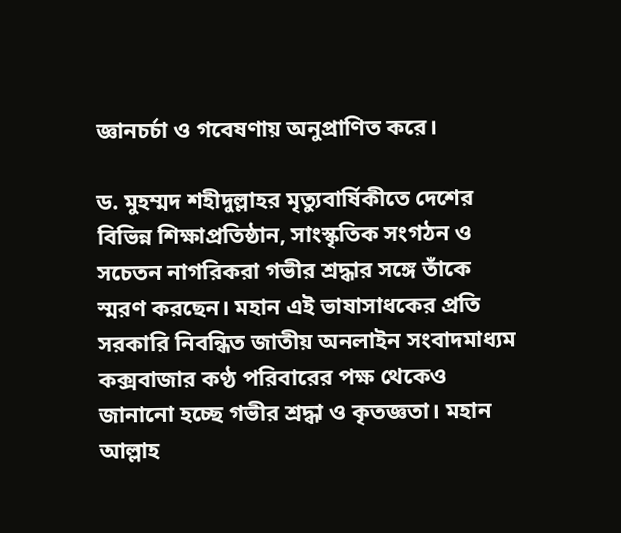জ্ঞানচর্চা ও গবেষণায় অনুপ্রাণিত করে।

ড. মুহম্মদ শহীদুল্লাহর মৃত্যুবার্ষিকীতে দেশের বিভিন্ন শিক্ষাপ্রতিষ্ঠান, সাংস্কৃতিক সংগঠন ও সচেতন নাগরিকরা গভীর শ্রদ্ধার সঙ্গে তাঁকে স্মরণ করছেন। মহান এই ভাষাসাধকের প্রতি সরকারি নিবন্ধিত জাতীয় অনলাইন সংবাদমাধ্যম কক্সবাজার কণ্ঠ পরিবারের পক্ষ থেকেও জানানো হচ্ছে গভীর শ্রদ্ধা ও কৃতজ্ঞতা। মহান আল্লাহ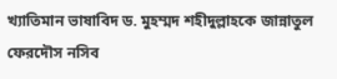খ্যাতিমান ভাষাবিদ ড. মুহম্মদ শহীদুল্লাহকে জান্নাতুল ফেরদৌস নসিব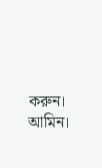করুন। আমিন।